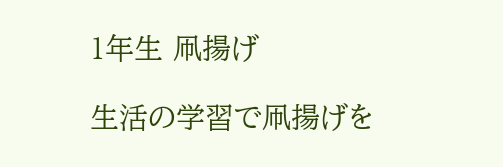1年生 凧揚げ

生活の学習で凧揚げを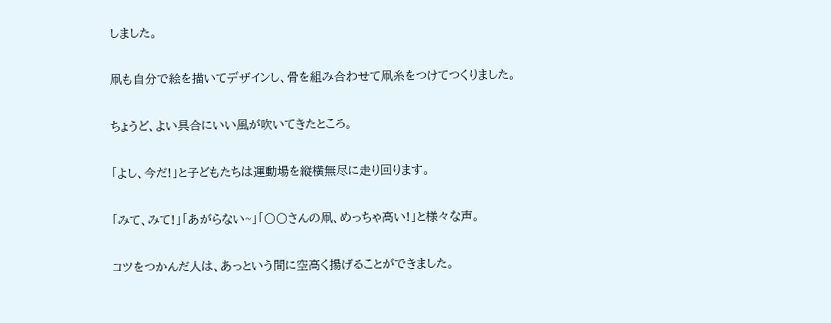しました。

凧も自分で絵を描いてデザインし、骨を組み合わせて凧糸をつけてつくりました。

ちょうど、よい具合にいい風が吹いてきたところ。

「よし、今だ!」と子どもたちは運動場を縦横無尽に走り回ります。

「みて、みて!」「あがらない~」「〇〇さんの凧、めっちゃ高い!」と様々な声。

コツをつかんだ人は、あっという間に空高く揚げることができました。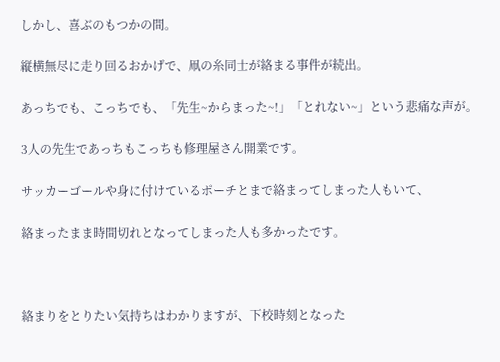しかし、喜ぶのもつかの間。

縦横無尽に走り回るおかげで、凧の糸同士が絡まる事件が続出。

あっちでも、こっちでも、「先生~からまった~!」「とれない~」という悲痛な声が。

3人の先生であっちもこっちも修理屋さん開業です。

サッカーゴールや身に付けているポーチとまで絡まってしまった人もいて、

絡まったまま時間切れとなってしまった人も多かったです。



絡まりをとりたい気持ちはわかりますが、下校時刻となった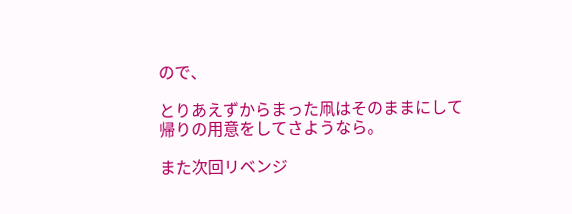ので、

とりあえずからまった凧はそのままにして帰りの用意をしてさようなら。

また次回リベンジ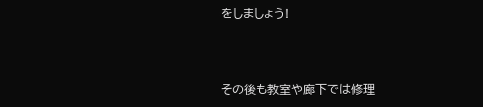をしましょう!



その後も教室や廊下では修理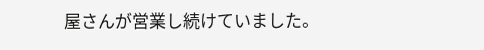屋さんが営業し続けていました。